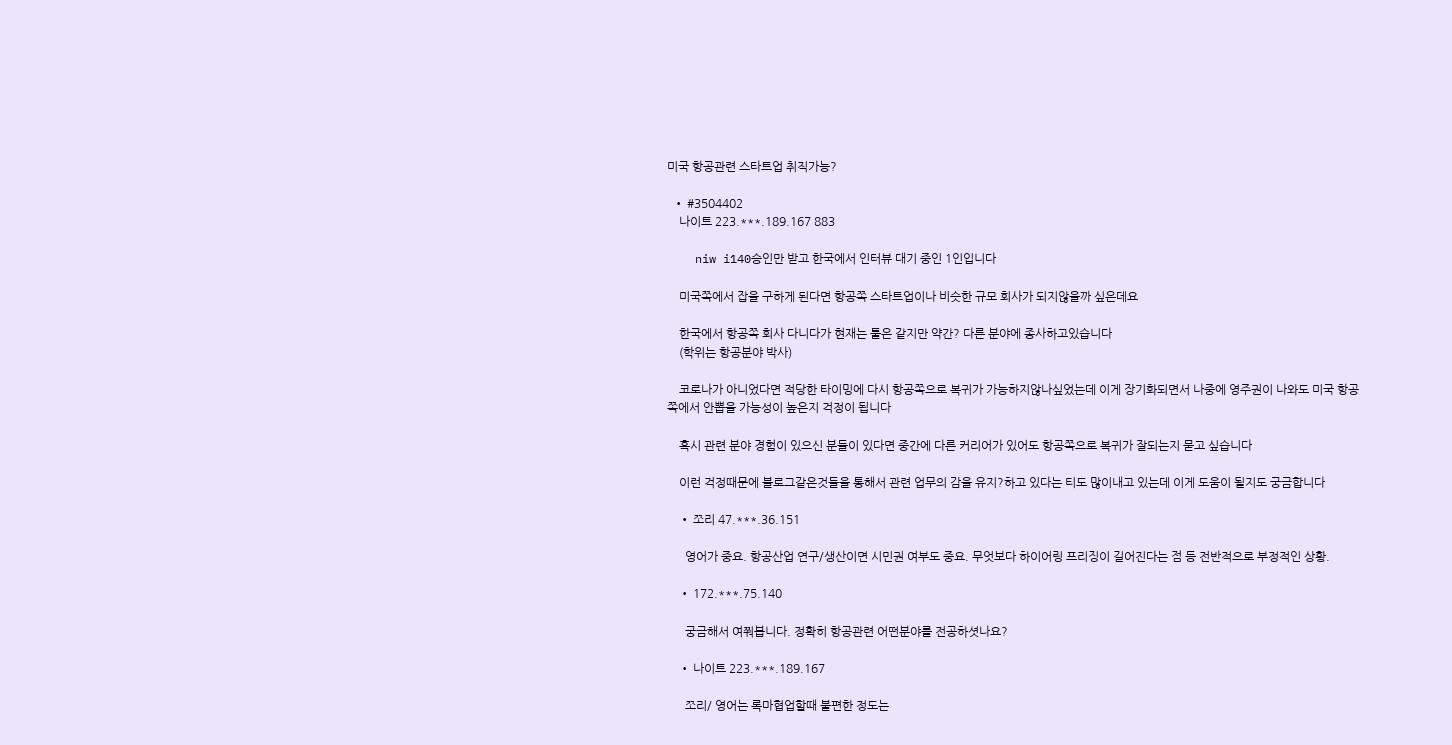미국 항공관련 스타트업 취직가능?

  • #3504402
    나이트 223.***.189.167 883

    niw i140승인만 받고 한국에서 인터뷰 대기 중인 1인입니다

    미국쪽에서 잡을 구하게 된다면 항공쪽 스타트업이나 비슷한 규모 회사가 되지않을까 싶은데요

    한국에서 항공쪽 회사 다니다가 현재는 툴은 같지만 약간? 다른 분야에 종사하고있습니다
    (학위는 항공분야 박사)

    코로나가 아니었다면 적당한 타이밍에 다시 항공쪽으로 복귀가 가능하지않나싶었는데 이게 장기화되면서 나중에 영주권이 나와도 미국 항공쪽에서 안뽑을 가능성이 높은지 걱정이 됩니다

    혹시 관련 분야 경험이 있으신 분들이 있다면 중간에 다른 커리어가 있어도 항공쪽으로 복귀가 잘되는지 묻고 싶습니다

    이런 걱정때문에 블로그같은것들을 통해서 관련 업무의 감을 유지?하고 있다는 티도 많이내고 있는데 이게 도움이 될지도 궁금합니다

    • 쪼리 47.***.36.151

      영어가 중요. 항공산업 연구/생산이면 시민권 여부도 중요. 무엇보다 하이어링 프리징이 길어진다는 점 등 전반적으로 부정적인 상황.

    • 172.***.75.140

      궁금해서 여쭤봅니다. 정확히 항공관련 어떤분야를 전공하셧나요?

    • 나이트 223.***.189.167

      쪼리/ 영어는 록마협업할때 불편한 정도는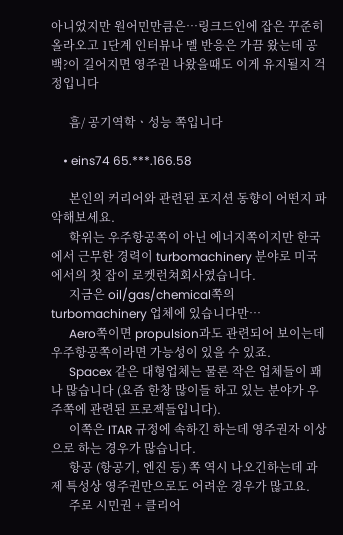아니었지만 원어민만큼은…링크드인에 잡은 꾸준히 올라오고 1단계 인터뷰나 멜 반응은 가끔 왔는데 공백?이 길어지면 영주권 나왔을때도 이게 유지될지 걱정입니다

      흠/ 공기역학ㆍ성능 쪽입니다

    • eins74 65.***.166.58

      본인의 커리어와 관련된 포지션 동향이 어떤지 파악해보세요.
      학위는 우주항공쪽이 아닌 에너지쪽이지만 한국에서 근무한 경력이 turbomachinery 분야로 미국에서의 첫 잡이 로켓런쳐회사였습니다.
      지금은 oil/gas/chemical쪽의 turbomachinery 업체에 있습니다만…
      Aero쪽이면 propulsion과도 관련되어 보이는데 우주항공쪽이라면 가능성이 있을 수 있죠.
      Spacex 같은 대형업체는 물론 작은 업체들이 꽤나 많습니다 (요즘 한창 많이들 하고 있는 분야가 우주쪽에 관련된 프로젝들입니다).
      이쪽은 ITAR 규정에 속하긴 하는데 영주권자 이상으로 하는 경우가 많습니다.
      항공 (항공기, 엔진 등) 쪽 역시 나오긴하는데 과제 특성상 영주권만으로도 어려운 경우가 많고요.
      주로 시민권 + 클리어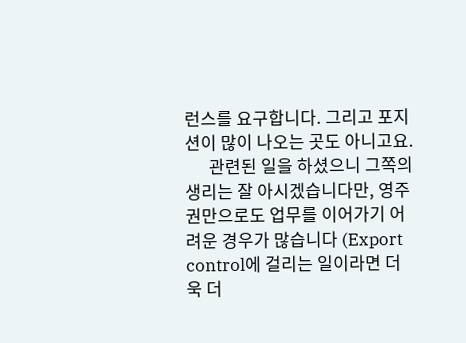런스를 요구합니다. 그리고 포지션이 많이 나오는 곳도 아니고요.
      관련된 일을 하셨으니 그쪽의 생리는 잘 아시겠습니다만, 영주권만으로도 업무를 이어가기 어려운 경우가 많습니다 (Export control에 걸리는 일이라면 더욱 더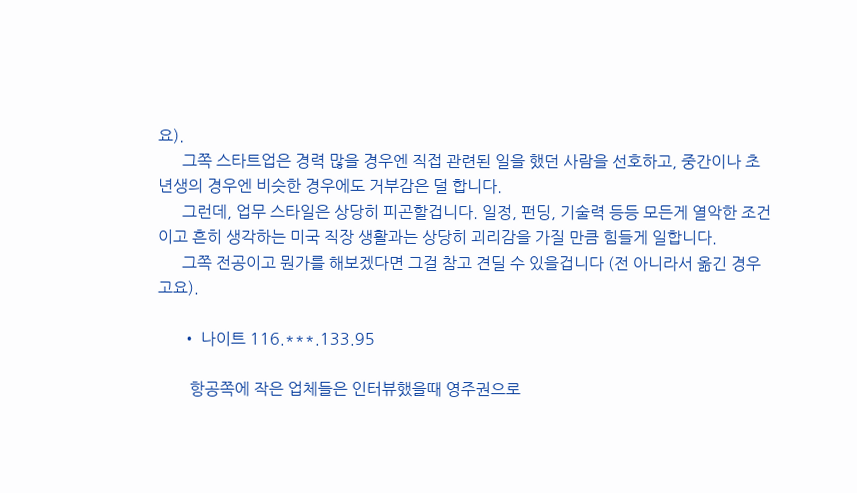요).
      그쪽 스타트업은 경력 많을 경우엔 직접 관련된 일을 했던 사람을 선호하고, 중간이나 초년생의 경우엔 비슷한 경우에도 거부감은 덜 합니다.
      그런데, 업무 스타일은 상당히 피곤할겁니다. 일정, 펀딩, 기술력 등등 모든게 열악한 조건이고 흔히 생각하는 미국 직장 생활과는 상당히 괴리감을 가질 만큼 힘들게 일합니다.
      그쪽 전공이고 뭔가를 해보겠다면 그걸 참고 견딜 수 있을겁니다 (전 아니라서 옮긴 경우고요).

      • 나이트 116.***.133.95

        항공쪽에 작은 업체들은 인터뷰했을때 영주권으로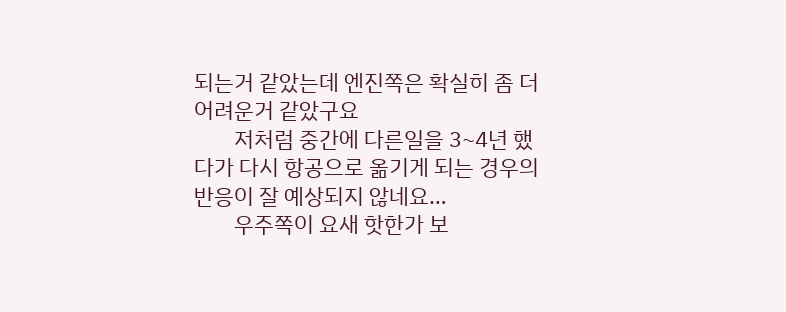되는거 같았는데 엔진쪽은 확실히 좀 더 어려운거 같았구요
        저처럼 중간에 다른일을 3~4년 했다가 다시 항공으로 옮기게 되는 경우의 반응이 잘 예상되지 않네요…
        우주쪽이 요새 핫한가 보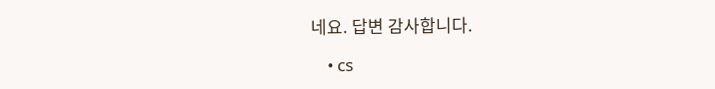네요. 답변 감사합니다.

    • cs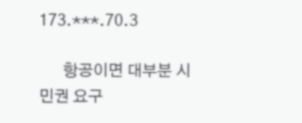173.***.70.3

      항공이면 대부분 시민권 요구